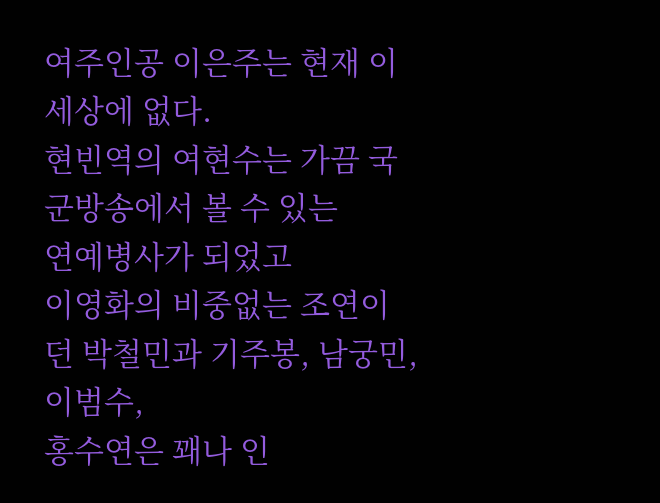여주인공 이은주는 현재 이세상에 없다.
현빈역의 여현수는 가끔 국군방송에서 볼 수 있는
연예병사가 되었고
이영화의 비중없는 조연이던 박철민과 기주봉, 남궁민, 이범수,
홍수연은 꽤나 인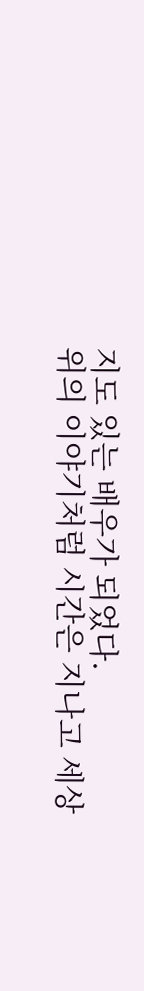지도 있는 배우가 되었다.
위의 이야기처럼 시간은 지나고 세상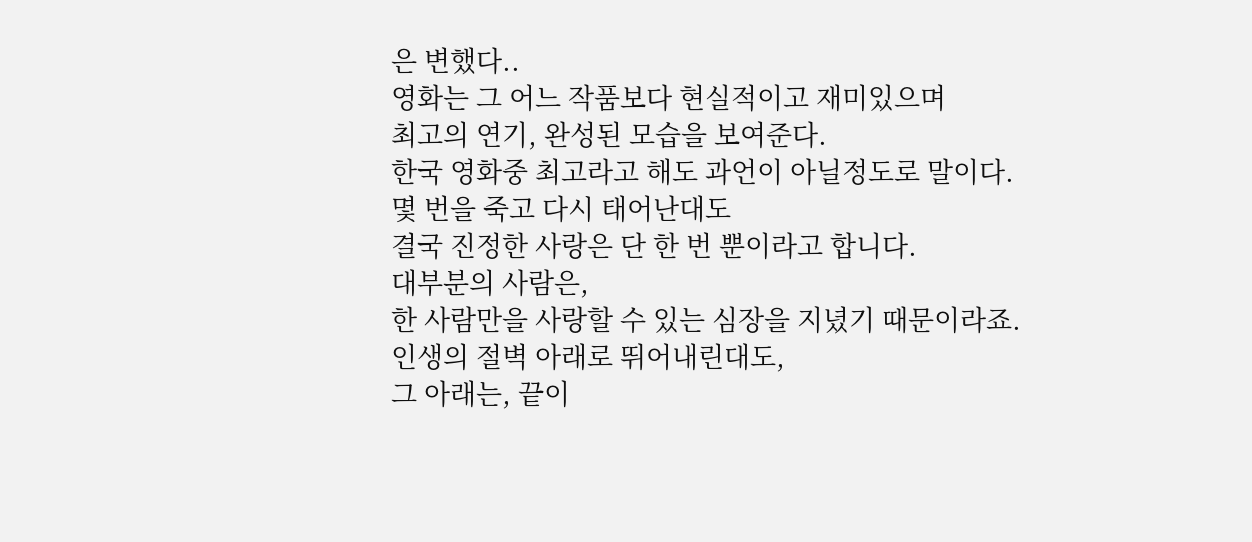은 변했다..
영화는 그 어느 작품보다 현실적이고 재미있으며
최고의 연기, 완성된 모습을 보여준다.
한국 영화중 최고라고 해도 과언이 아닐정도로 말이다.
몇 번을 죽고 다시 태어난대도
결국 진정한 사랑은 단 한 번 뿐이라고 합니다.
대부분의 사람은,
한 사람만을 사랑할 수 있는 심장을 지녔기 때문이라죠.
인생의 절벽 아래로 뛰어내린대도,
그 아래는, 끝이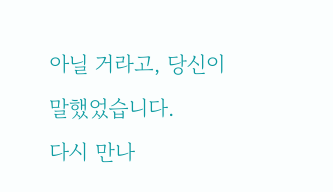아닐 거라고, 당신이 말했었습니다.
다시 만나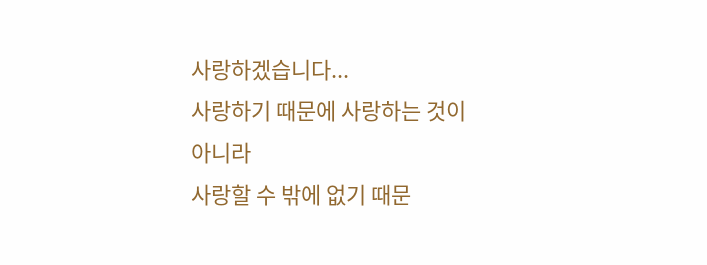사랑하겠습니다...
사랑하기 때문에 사랑하는 것이 아니라
사랑할 수 밖에 없기 때문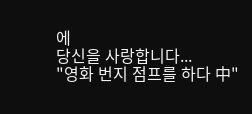에
당신을 사랑합니다...
"영화 번지 점프를 하다 中"